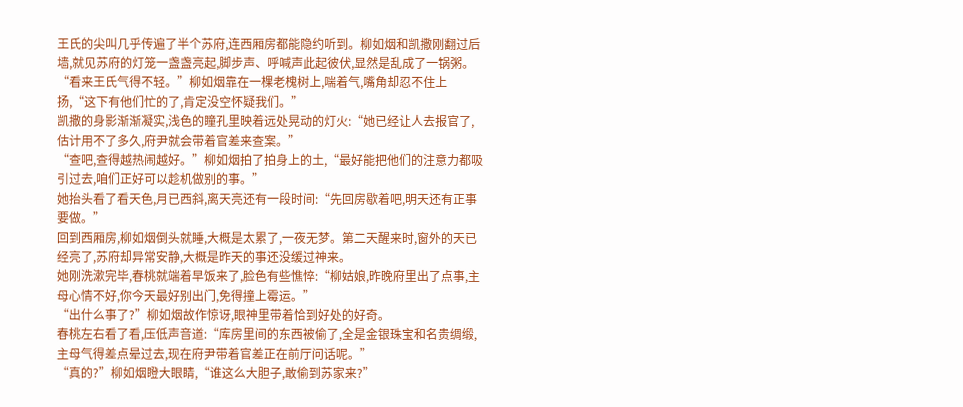王氏的尖叫几乎传遍了半个苏府,连西厢房都能隐约听到。柳如烟和凯撒刚翻过后墙,就见苏府的灯笼一盏盏亮起,脚步声、呼喊声此起彼伏,显然是乱成了一锅粥。
“看来王氏气得不轻。”柳如烟靠在一棵老槐树上,喘着气,嘴角却忍不住上扬,“这下有他们忙的了,肯定没空怀疑我们。”
凯撒的身影渐渐凝实,浅色的瞳孔里映着远处晃动的灯火:“她已经让人去报官了,估计用不了多久,府尹就会带着官差来查案。”
“查吧,查得越热闹越好。”柳如烟拍了拍身上的土,“最好能把他们的注意力都吸引过去,咱们正好可以趁机做别的事。”
她抬头看了看天色,月已西斜,离天亮还有一段时间:“先回房歇着吧,明天还有正事要做。”
回到西厢房,柳如烟倒头就睡,大概是太累了,一夜无梦。第二天醒来时,窗外的天已经亮了,苏府却异常安静,大概是昨天的事还没缓过神来。
她刚洗漱完毕,春桃就端着早饭来了,脸色有些憔悴:“柳姑娘,昨晚府里出了点事,主母心情不好,你今天最好别出门,免得撞上霉运。”
“出什么事了?”柳如烟故作惊讶,眼神里带着恰到好处的好奇。
春桃左右看了看,压低声音道:“库房里间的东西被偷了,全是金银珠宝和名贵绸缎,主母气得差点晕过去,现在府尹带着官差正在前厅问话呢。”
“真的?”柳如烟瞪大眼睛,“谁这么大胆子,敢偷到苏家来?”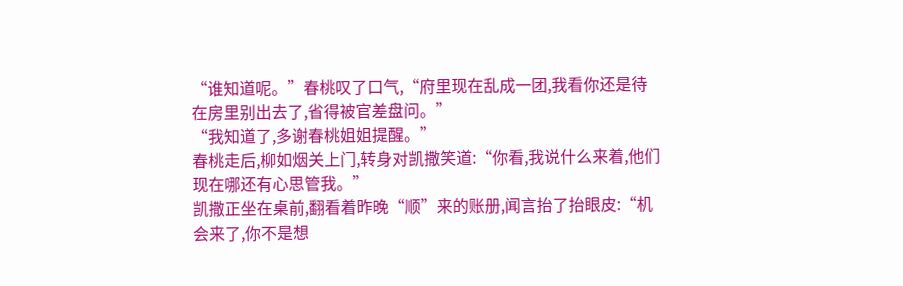“谁知道呢。”春桃叹了口气,“府里现在乱成一团,我看你还是待在房里别出去了,省得被官差盘问。”
“我知道了,多谢春桃姐姐提醒。”
春桃走后,柳如烟关上门,转身对凯撒笑道:“你看,我说什么来着,他们现在哪还有心思管我。”
凯撒正坐在桌前,翻看着昨晚“顺”来的账册,闻言抬了抬眼皮:“机会来了,你不是想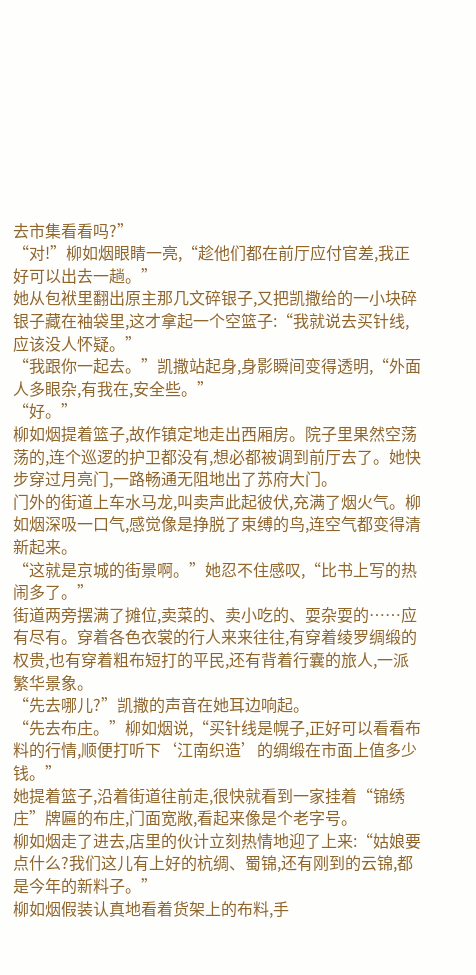去市集看看吗?”
“对!”柳如烟眼睛一亮,“趁他们都在前厅应付官差,我正好可以出去一趟。”
她从包袱里翻出原主那几文碎银子,又把凯撒给的一小块碎银子藏在袖袋里,这才拿起一个空篮子:“我就说去买针线,应该没人怀疑。”
“我跟你一起去。”凯撒站起身,身影瞬间变得透明,“外面人多眼杂,有我在,安全些。”
“好。”
柳如烟提着篮子,故作镇定地走出西厢房。院子里果然空荡荡的,连个巡逻的护卫都没有,想必都被调到前厅去了。她快步穿过月亮门,一路畅通无阻地出了苏府大门。
门外的街道上车水马龙,叫卖声此起彼伏,充满了烟火气。柳如烟深吸一口气,感觉像是挣脱了束缚的鸟,连空气都变得清新起来。
“这就是京城的街景啊。”她忍不住感叹,“比书上写的热闹多了。”
街道两旁摆满了摊位,卖菜的、卖小吃的、耍杂耍的……应有尽有。穿着各色衣裳的行人来来往往,有穿着绫罗绸缎的权贵,也有穿着粗布短打的平民,还有背着行囊的旅人,一派繁华景象。
“先去哪儿?”凯撒的声音在她耳边响起。
“先去布庄。”柳如烟说,“买针线是幌子,正好可以看看布料的行情,顺便打听下‘江南织造’的绸缎在市面上值多少钱。”
她提着篮子,沿着街道往前走,很快就看到一家挂着“锦绣庄”牌匾的布庄,门面宽敞,看起来像是个老字号。
柳如烟走了进去,店里的伙计立刻热情地迎了上来:“姑娘要点什么?我们这儿有上好的杭绸、蜀锦,还有刚到的云锦,都是今年的新料子。”
柳如烟假装认真地看着货架上的布料,手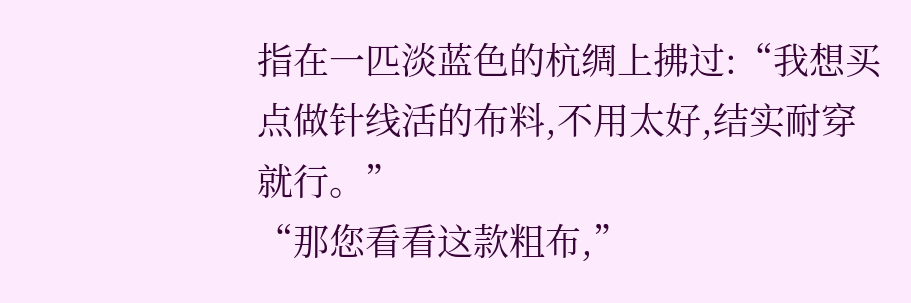指在一匹淡蓝色的杭绸上拂过:“我想买点做针线活的布料,不用太好,结实耐穿就行。”
“那您看看这款粗布,”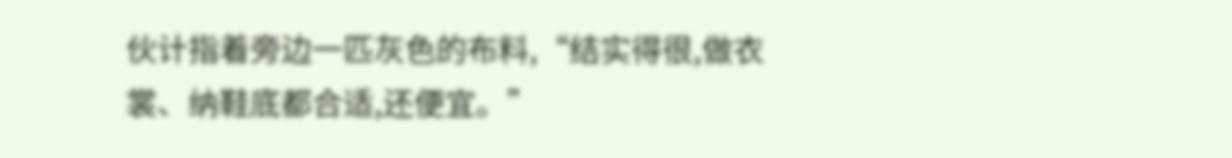伙计指着旁边一匹灰色的布料,“结实得很,做衣裳、纳鞋底都合适,还便宜。”